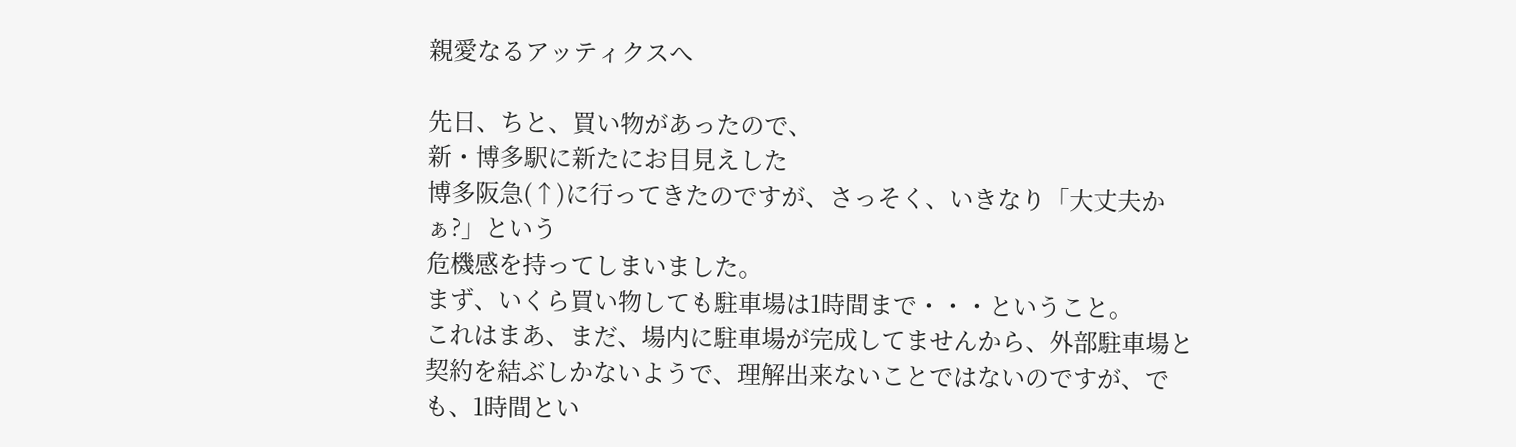親愛なるアッティクスへ

先日、ちと、買い物があったので、
新・博多駅に新たにお目見えした
博多阪急(↑)に行ってきたのですが、さっそく、いきなり「大丈夫かぁ?」という
危機感を持ってしまいました。
まず、いくら買い物しても駐車場は1時間まで・・・ということ。
これはまあ、まだ、場内に駐車場が完成してませんから、外部駐車場と契約を結ぶしかないようで、理解出来ないことではないのですが、でも、1時間とい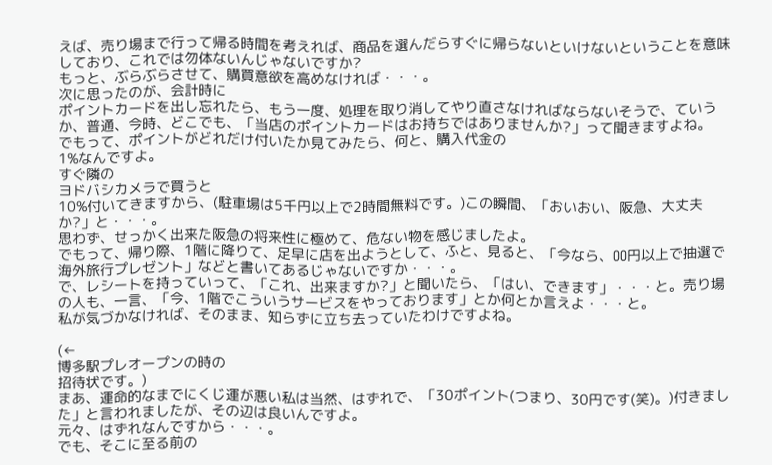えば、売り場まで行って帰る時間を考えれば、商品を選んだらすぐに帰らないといけないということを意味しており、これでは勿体ないんじゃないですか?
もっと、ぶらぶらさせて、購買意欲を高めなければ・・・。
次に思ったのが、会計時に
ポイントカードを出し忘れたら、もう一度、処理を取り消してやり直さなければならないそうで、ていうか、普通、今時、どこでも、「当店のポイントカードはお持ちではありませんか?」って聞きますよね。
でもって、ポイントがどれだけ付いたか見てみたら、何と、購入代金の
1%なんですよ。
すぐ隣の
ヨドバシカメラで買うと
10%付いてきますから、(駐車場は5千円以上で2時間無料です。)この瞬間、「おいおい、阪急、大丈夫か?」と・・・。
思わず、せっかく出来た阪急の将来性に極めて、危ない物を感じましたよ。
でもって、帰り際、1階に降りて、足早に店を出ようとして、ふと、見ると、「今なら、OO円以上で抽選で海外旅行プレゼント」などと書いてあるじゃないですか・・・。
で、レシートを持っていって、「これ、出来ますか?」と聞いたら、「はい、できます」・・・と。売り場の人も、一言、「今、1階でこういうサービスをやっております」とか何とか言えよ・・・と。
私が気づかなければ、そのまま、知らずに立ち去っていたわけですよね。

(←
博多駅プレオープンの時の
招待状です。)
まあ、運命的なまでにくじ運が悪い私は当然、はずれで、「30ポイント(つまり、30円です(笑)。)付きました」と言われましたが、その辺は良いんですよ。
元々、はずれなんですから・・・。
でも、そこに至る前の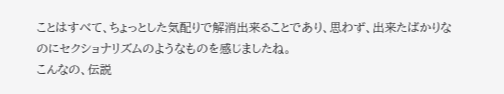ことはすべて、ちょっとした気配りで解消出来ることであり、思わず、出来たばかりなのにセクショナリズムのようなものを感じましたね。
こんなの、伝説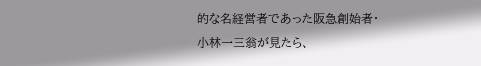的な名経営者であった阪急創始者・
小林一三翁が見たら、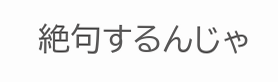絶句するんじゃ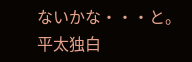ないかな・・・と。
平太独白